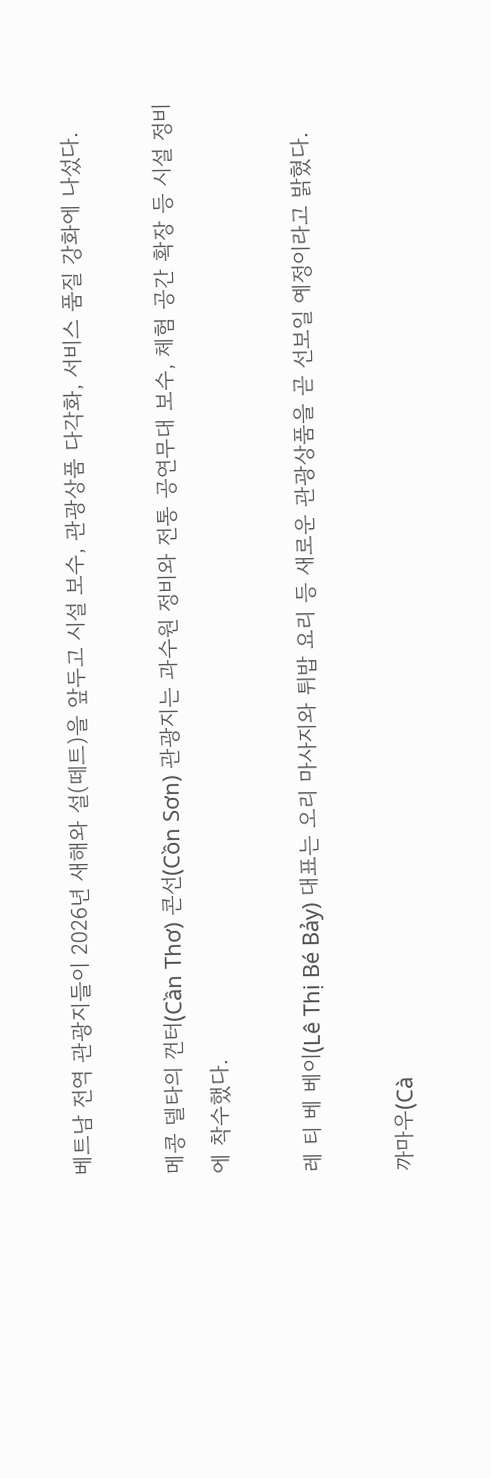베트남 전역 관광지들이 2026년 새해와 설(떼트)을 앞두고 시설 보수, 관광상품 다각화, 서비스 품질 강화에 나섰다.

메콩 델타의 껀터(Cần Thơ) 콘선(Cồn Sơn) 관광지는 과수원 정비와 전통 공연무대 보수, 체험 공간 확장 등 시설 정비에 착수했다.

레 티 베 베이(Lê Thị Bé Bảy) 대표는 오리 마사지와 튀밥 요리 등 새로운 관광상품을 곧 선보일 예정이라고 밝혔다.

까마우(Cà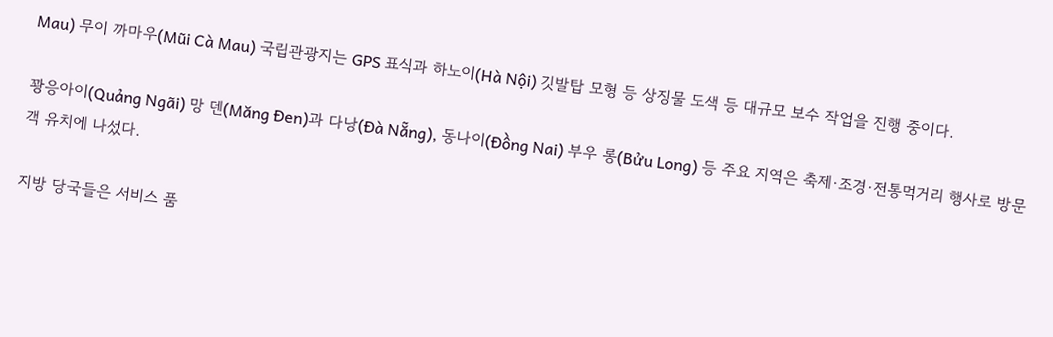Mau) 무이 까마우(Mũi Cà Mau) 국립관광지는 GPS 표식과 하노이(Hà Nội) 깃발탑 모형 등 상징물 도색 등 대규모 보수 작업을 진행 중이다.

꽝응아이(Quảng Ngãi) 망 덴(Măng Đen)과 다낭(Đà Nẵng), 동나이(Đồng Nai) 부우 롱(Bửu Long) 등 주요 지역은 축제·조경·전통먹거리 행사로 방문객 유치에 나섰다.

지방 당국들은 서비스 품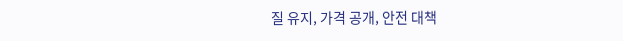질 유지, 가격 공개, 안전 대책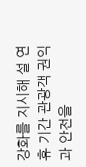강화를 지시해 설 연휴 기간 관광객 권익과 안전을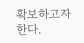확보하고자 한다.